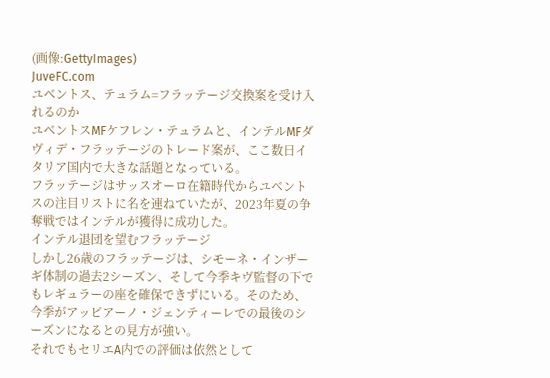(画像:GettyImages)
JuveFC.com
ユベントス、テュラム=フラッテージ交換案を受け入れるのか
ユベントスMFケフレン・テュラムと、インテルMFダヴィデ・フラッテージのトレード案が、ここ数日イタリア国内で大きな話題となっている。
フラッテージはサッスオーロ在籍時代からユベントスの注目リストに名を連ねていたが、2023年夏の争奪戦ではインテルが獲得に成功した。
インテル退団を望むフラッテージ
しかし26歳のフラッテージは、シモーネ・インザーギ体制の過去2シーズン、そして今季キヴ監督の下でもレギュラーの座を確保できずにいる。そのため、今季がアッピアーノ・ジェンティーレでの最後のシーズンになるとの見方が強い。
それでもセリエA内での評価は依然として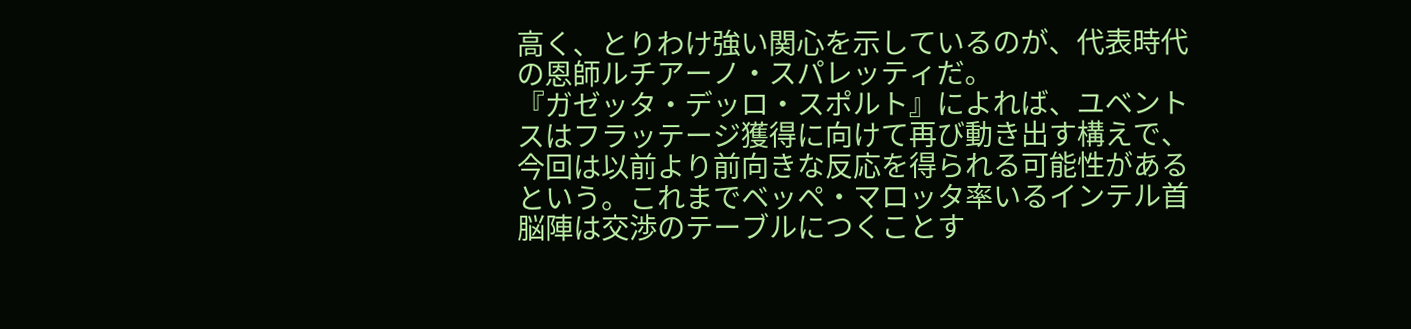高く、とりわけ強い関心を示しているのが、代表時代の恩師ルチアーノ・スパレッティだ。
『ガゼッタ・デッロ・スポルト』によれば、ユベントスはフラッテージ獲得に向けて再び動き出す構えで、今回は以前より前向きな反応を得られる可能性があるという。これまでベッペ・マロッタ率いるインテル首脳陣は交渉のテーブルにつくことす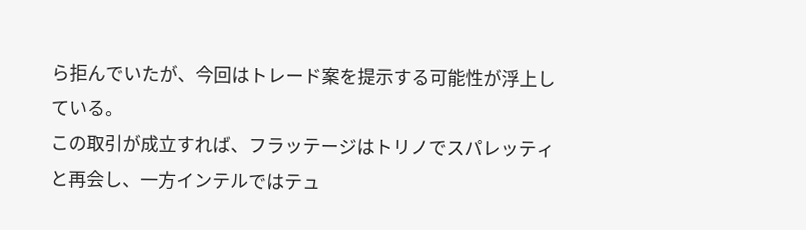ら拒んでいたが、今回はトレード案を提示する可能性が浮上している。
この取引が成立すれば、フラッテージはトリノでスパレッティと再会し、一方インテルではテュ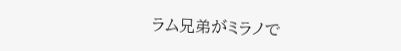ラム兄弟がミラノで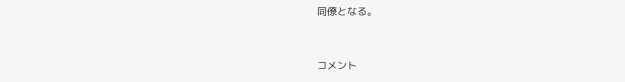同僚となる。


コメント